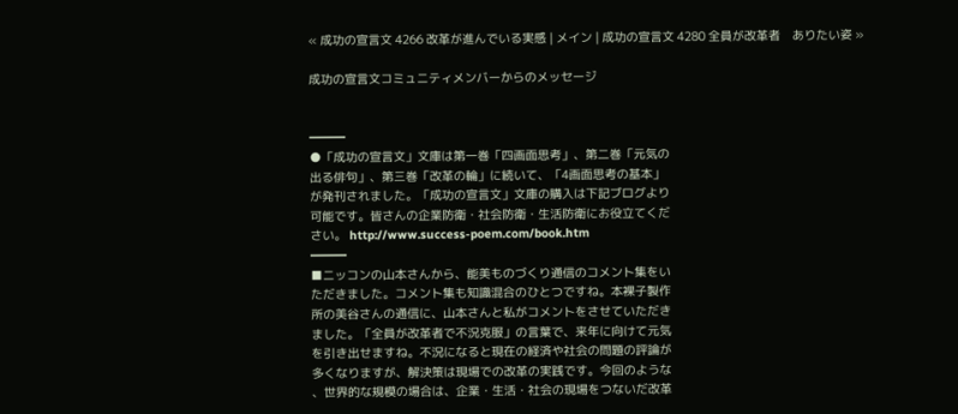« 成功の宣言文 4266 改革が進んでいる実感 | メイン | 成功の宣言文 4280 全員が改革者    ありたい姿 »

成功の宣言文コミュニティメンバーからのメッセージ


━━━
●「成功の宣言文」文庫は第一巻「四画面思考」、第二巻「元気の
出る俳句」、第三巻「改革の輪」に続いて、「4画面思考の基本」
が発刊されました。「成功の宣言文」文庫の購入は下記ブログより
可能です。皆さんの企業防衛・社会防衛・生活防衛にお役立てくだ
さい。 http://www.success-poem.com/book.htm
━━━
■ニッコンの山本さんから、能美ものづくり通信のコメント集をい
ただきました。コメント集も知識混合のひとつですね。本裸子製作
所の美谷さんの通信に、山本さんと私がコメントをさせていただき
ました。「全員が改革者で不況克服」の言葉で、来年に向けて元気
を引き出せますね。不況になると現在の経済や社会の問題の評論が
多くなりますが、解決策は現場での改革の実践です。今回のような
、世界的な規模の場合は、企業・生活・社会の現場をつないだ改革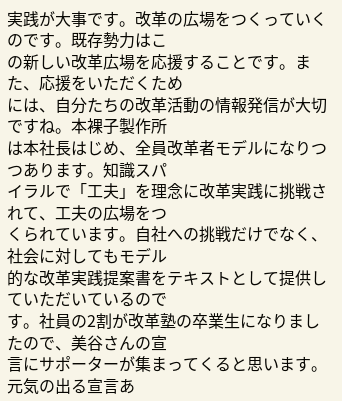実践が大事です。改革の広場をつくっていくのです。既存勢力はこ
の新しい改革広場を応援することです。また、応援をいただくため
には、自分たちの改革活動の情報発信が大切ですね。本裸子製作所
は本社長はじめ、全員改革者モデルになりつつあります。知識スパ
イラルで「工夫」を理念に改革実践に挑戦されて、工夫の広場をつ
くられています。自社への挑戦だけでなく、社会に対してもモデル
的な改革実践提案書をテキストとして提供していただいているので
す。社員の2割が改革塾の卒業生になりましたので、美谷さんの宣
言にサポーターが集まってくると思います。元気の出る宣言あ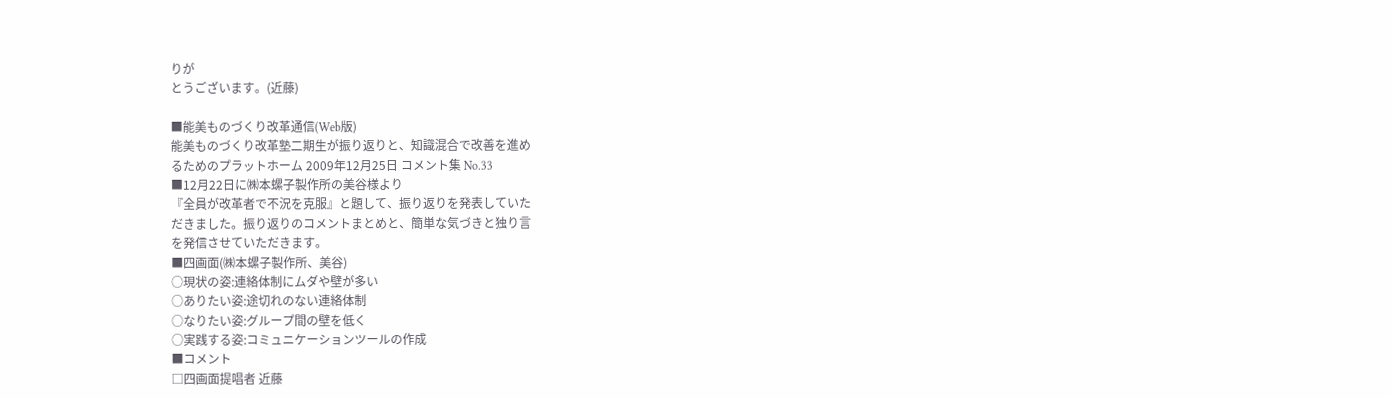りが
とうございます。(近藤)

■能美ものづくり改革通信(Web版)
能美ものづくり改革塾二期生が振り返りと、知識混合で改善を進め
るためのプラットホーム 2009年12月25日 コメント集 No.33
■12月22日に㈱本螺子製作所の美谷様より
『全員が改革者で不況を克服』と題して、振り返りを発表していた
だきました。振り返りのコメントまとめと、簡単な気づきと独り言
を発信させていただきます。
■四画面(㈱本螺子製作所、美谷)
○現状の姿:連絡体制にムダや壁が多い
○ありたい姿:途切れのない連絡体制
○なりたい姿:グループ間の壁を低く
○実践する姿:コミュニケーションツールの作成
■コメント
□四画面提唱者 近藤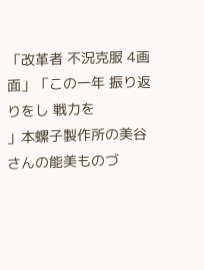「改革者 不況克服 4画面」「この一年 振り返りをし 戦力を
」本螺子製作所の美谷さんの能美ものづ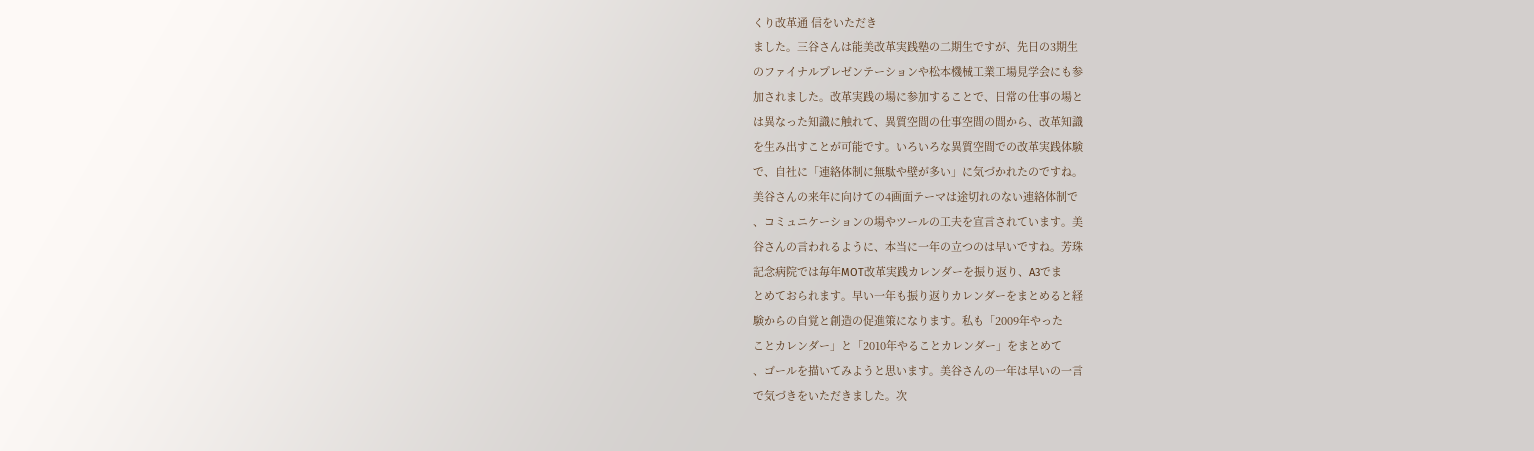くり改革通 信をいただき
ました。三谷さんは能美改革実践塾の二期生ですが、先日の3期生
のファイナルプレゼンテーションや松本機械工業工場見学会にも参
加されました。改革実践の場に参加することで、日常の仕事の場と
は異なった知識に触れて、異質空間の仕事空間の間から、改革知識
を生み出すことが可能です。いろいろな異質空間での改革実践体験
で、自社に「連絡体制に無駄や壁が多い」に気づかれたのですね。
美谷さんの来年に向けての4画面テーマは途切れのない連絡体制で
、コミュニケーションの場やツールの工夫を宣言されています。美
谷さんの言われるように、本当に一年の立つのは早いですね。芳珠
記念病院では毎年MOT改革実践カレンダーを振り返り、A3でま
とめておられます。早い一年も振り返りカレンダーをまとめると経
験からの自覚と創造の促進策になります。私も「2009年やった
ことカレンダー」と「2010年やることカレンダー」をまとめて
、ゴールを描いてみようと思います。美谷さんの一年は早いの一言
で気づきをいただきました。次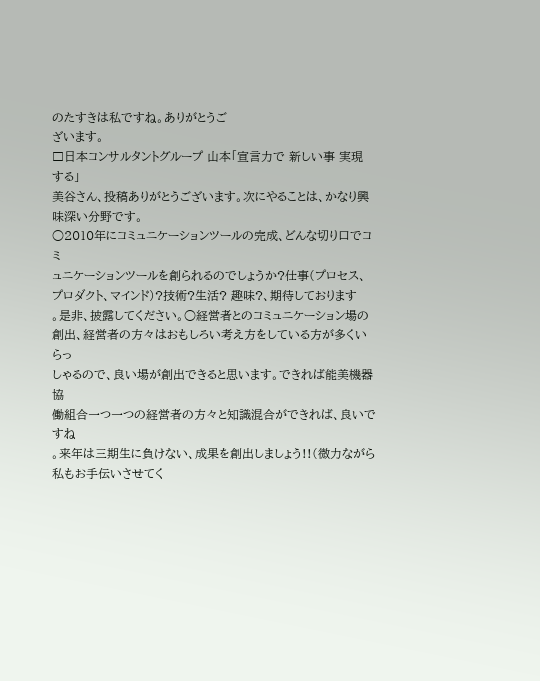のたすきは私ですね。ありがとうご
ざいます。
□日本コンサルタントグループ 山本「宣言力で 新しい事 実現
する」
美谷さん、投稿ありがとうございます。次にやることは、かなり興
味深い分野です。
○2010年にコミュニケーションツールの完成、どんな切り口でコミ
ュニケーションツールを創られるのでしょうか?仕事(プロセス、
プロダクト、マインド)?技術?生活? 趣味?、期待しております
。是非、披露してください。○経営者とのコミュニケーション場の
創出、経営者の方々はおもしろい考え方をしている方が多くいらっ
しゃるので、良い場が創出できると思います。できれば能美機器協
働組合一つ一つの経営者の方々と知識混合ができれば、良いですね
。来年は三期生に負けない、成果を創出しましょう!!(微力ながら
私もお手伝いさせてく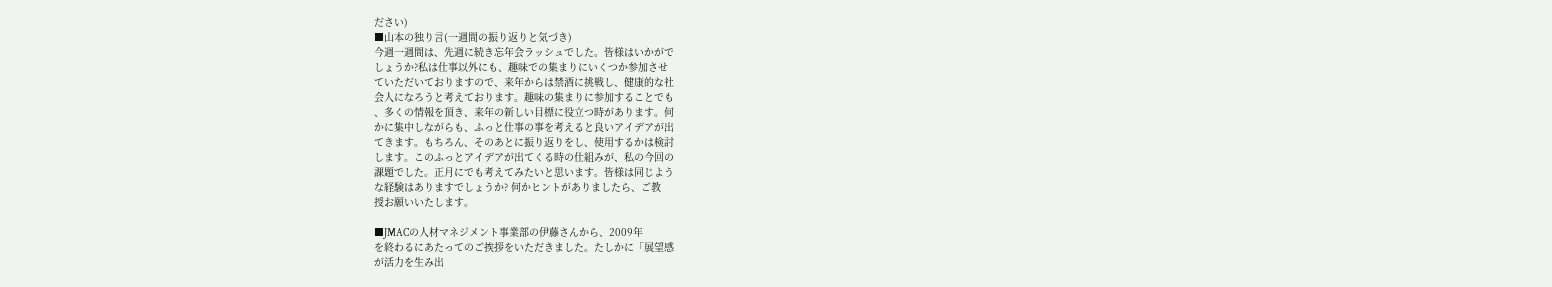ださい)
■山本の独り言(一週間の振り返りと気づき)
今週一週間は、先週に続き忘年会ラッシュでした。皆様はいかがで
しょうか?私は仕事以外にも、趣味での集まりにいくつか参加させ
ていただいておりますので、来年からは禁酒に挑戦し、健康的な社
会人になろうと考えております。趣味の集まりに参加することでも
、多くの情報を頂き、来年の新しい目標に役立つ時があります。何
かに集中しながらも、ふっと仕事の事を考えると良いアイデアが出
てきます。もちろん、そのあとに振り返りをし、使用するかは検討
します。このふっとアイデアが出てくる時の仕組みが、私の今回の
課題でした。正月にでも考えてみたいと思います。皆様は同じよう
な経験はありますでしょうか? 何かヒントがありましたら、ご教
授お願いいたします。

■JMACの人材マネジメント事業部の伊藤さんから、2009年
を終わるにあたってのご挨拶をいただきました。たしかに「展望感
が活力を生み出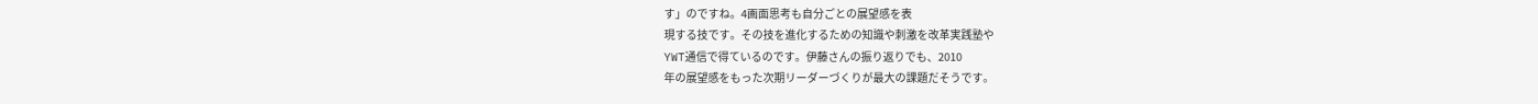す」のですね。4画面思考も自分ごとの展望感を表
現する技です。その技を進化するための知識や刺激を改革実践塾や
YWT通信で得ているのです。伊藤さんの振り返りでも、2010
年の展望感をもった次期リーダーづくりが最大の課題だそうです。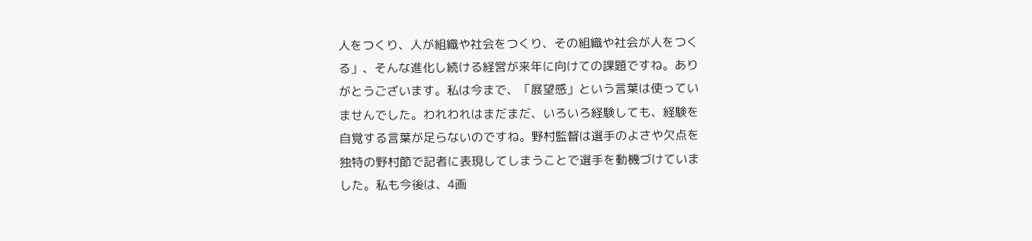人をつくり、人が組織や社会をつくり、その組織や社会が人をつく
る」、そんな進化し続ける経営が来年に向けての課題ですね。あり
がとうございます。私は今まで、「展望感」という言葉は使ってい
ませんでした。われわれはまだまだ、いろいろ経験しても、経験を
自覚する言葉が足らないのですね。野村監督は選手のよさや欠点を
独特の野村節で記者に表現してしまうことで選手を動機づけていま
した。私も今後は、4画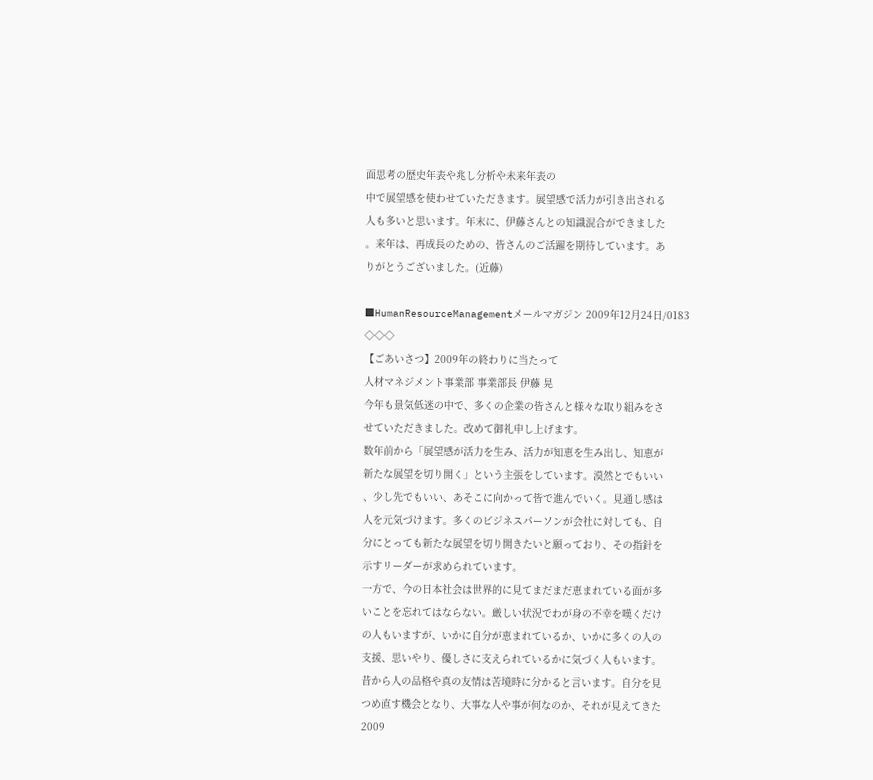面思考の歴史年表や兆し分析や未来年表の
中で展望感を使わせていただきます。展望感で活力が引き出される
人も多いと思います。年末に、伊藤さんとの知識混合ができました
。来年は、再成長のための、皆さんのご活躍を期待しています。あ
りがとうございました。(近藤)

■HumanResourceManagementメールマガジン 2009年12月24日/0183
◇◇◇
【ごあいさつ】2009年の終わりに当たって
人材マネジメント事業部 事業部長 伊藤 晃
今年も景気低迷の中で、多くの企業の皆さんと様々な取り組みをさ
せていただきました。改めて御礼申し上げます。
数年前から「展望感が活力を生み、活力が知恵を生み出し、知恵が
新たな展望を切り開く」という主張をしています。漠然とでもいい
、少し先でもいい、あそこに向かって皆で進んでいく。見通し感は
人を元気づけます。多くのビジネスパーソンが会社に対しても、自
分にとっても新たな展望を切り開きたいと願っており、その指針を
示すリーダーが求められています。
一方で、今の日本社会は世界的に見てまだまだ恵まれている面が多
いことを忘れてはならない。厳しい状況でわが身の不幸を嘆くだけ
の人もいますが、いかに自分が恵まれているか、いかに多くの人の
支援、思いやり、優しさに支えられているかに気づく人もいます。
昔から人の品格や真の友情は苦境時に分かると言います。自分を見
つめ直す機会となり、大事な人や事が何なのか、それが見えてきた
2009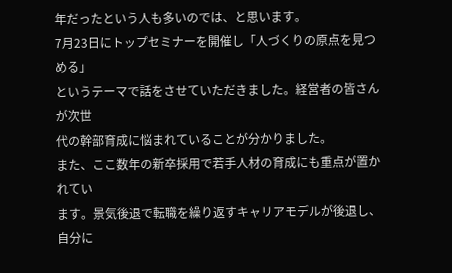年だったという人も多いのでは、と思います。
7月23日にトップセミナーを開催し「人づくりの原点を見つめる」
というテーマで話をさせていただきました。経営者の皆さんが次世
代の幹部育成に悩まれていることが分かりました。
また、ここ数年の新卒採用で若手人材の育成にも重点が置かれてい
ます。景気後退で転職を繰り返すキャリアモデルが後退し、自分に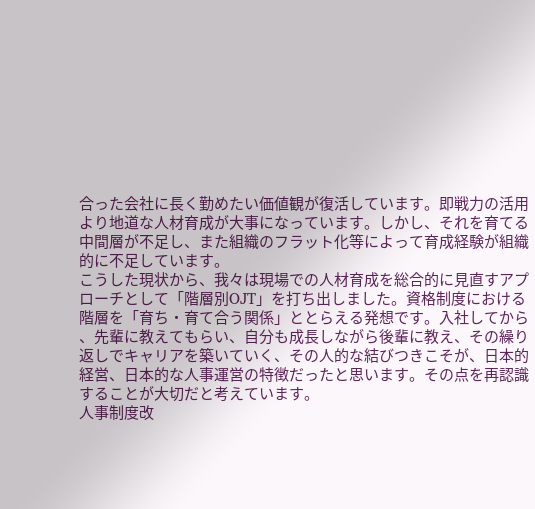合った会社に長く勤めたい価値観が復活しています。即戦力の活用
より地道な人材育成が大事になっています。しかし、それを育てる
中間層が不足し、また組織のフラット化等によって育成経験が組織
的に不足しています。
こうした現状から、我々は現場での人材育成を総合的に見直すアプ
ローチとして「階層別OJT」を打ち出しました。資格制度における
階層を「育ち・育て合う関係」ととらえる発想です。入社してから
、先輩に教えてもらい、自分も成長しながら後輩に教え、その繰り
返しでキャリアを築いていく、その人的な結びつきこそが、日本的
経営、日本的な人事運営の特徴だったと思います。その点を再認識
することが大切だと考えています。
人事制度改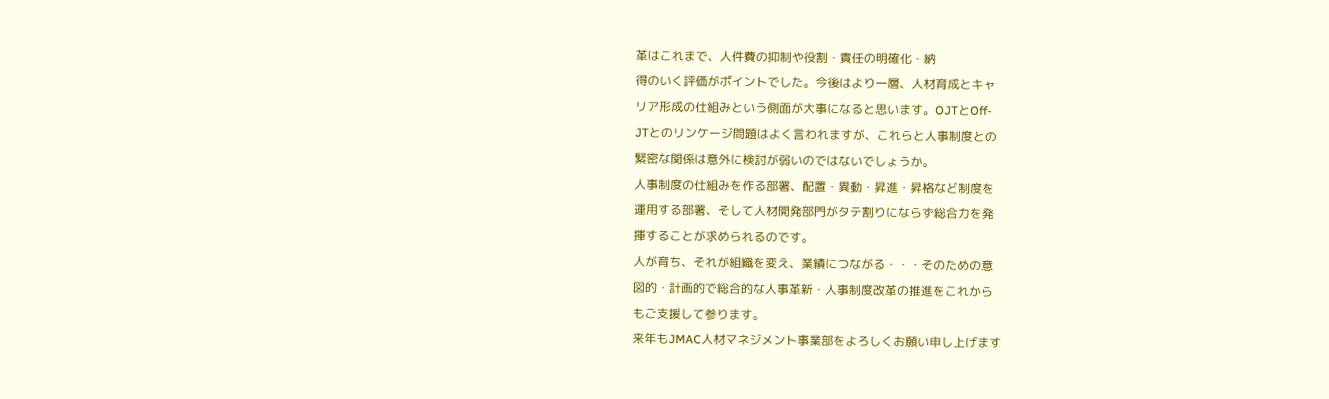革はこれまで、人件費の抑制や役割・責任の明確化・納
得のいく評価がポイントでした。今後はより一層、人材育成とキャ
リア形成の仕組みという側面が大事になると思います。OJTとOff-
JTとのリンケージ問題はよく言われますが、これらと人事制度との
緊密な関係は意外に検討が弱いのではないでしょうか。
人事制度の仕組みを作る部署、配置・異動・昇進・昇格など制度を
運用する部署、そして人材開発部門がタテ割りにならず総合力を発
揮することが求められるのです。
人が育ち、それが組織を変え、業績につながる・・・そのための意
図的・計画的で総合的な人事革新・人事制度改革の推進をこれから
もご支援して参ります。
来年もJMAC人材マネジメント事業部をよろしくお願い申し上げます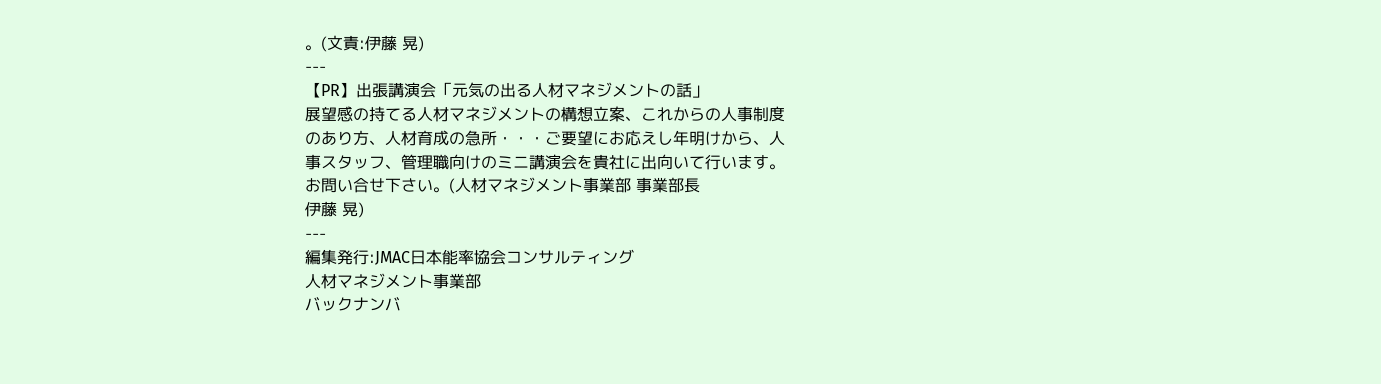。(文責:伊藤 晃)
---
【PR】出張講演会「元気の出る人材マネジメントの話」
展望感の持てる人材マネジメントの構想立案、これからの人事制度
のあり方、人材育成の急所・・・ご要望にお応えし年明けから、人
事スタッフ、管理職向けのミニ講演会を貴社に出向いて行います。
お問い合せ下さい。(人材マネジメント事業部 事業部長
伊藤 晃)
---
編集発行:JMAC日本能率協会コンサルティング
人材マネジメント事業部
バックナンバ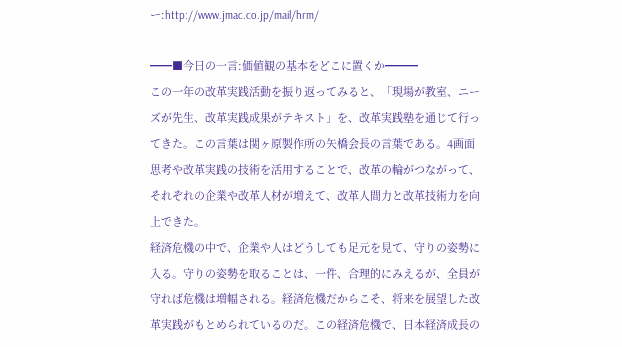ー:http://www.jmac.co.jp/mail/hrm/

━━■今日の一言:価値観の基本をどこに置くか━━━
この一年の改革実践活動を振り返ってみると、「現場が教室、ニー
ズが先生、改革実践成果がテキスト」を、改革実践塾を通じて行っ
てきた。この言葉は関ヶ原製作所の矢橋会長の言葉である。4画面
思考や改革実践の技術を活用することで、改革の輪がつながって、
それぞれの企業や改革人材が増えて、改革人間力と改革技術力を向
上できた。
経済危機の中で、企業や人はどうしても足元を見て、守りの姿勢に
入る。守りの姿勢を取ることは、一件、合理的にみえるが、全員が
守れば危機は増幅される。経済危機だからこそ、将来を展望した改
革実践がもとめられているのだ。この経済危機で、日本経済成長の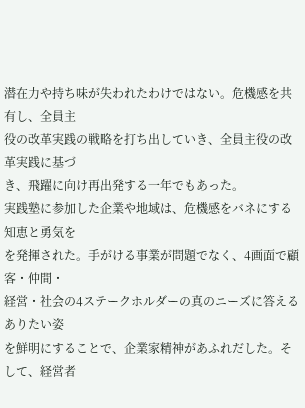潜在力や持ち味が失われたわけではない。危機感を共有し、全員主
役の改革実践の戦略を打ち出していき、全員主役の改革実践に基づ
き、飛躍に向け再出発する一年でもあった。
実践塾に参加した企業や地域は、危機感をバネにする知恵と勇気を
を発揮された。手がける事業が問題でなく、4画面で顧客・仲間・
経営・社会の4ステークホルダーの真のニーズに答えるありたい姿
を鮮明にすることで、企業家精神があふれだした。そして、経営者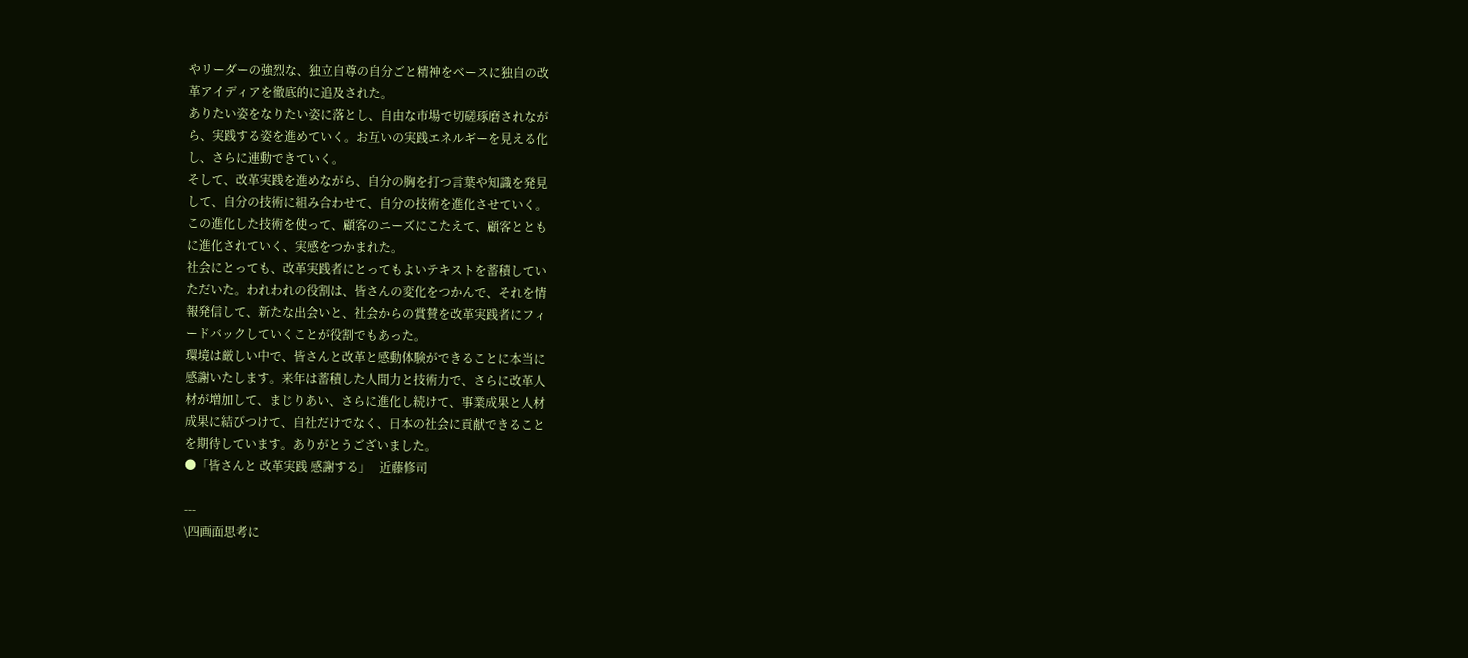やリーダーの強烈な、独立自尊の自分ごと精神をベースに独自の改
革アイディアを徹底的に追及された。
ありたい姿をなりたい姿に落とし、自由な市場で切磋琢磨されなが
ら、実践する姿を進めていく。お互いの実践エネルギーを見える化
し、さらに連動できていく。
そして、改革実践を進めながら、自分の胸を打つ言葉や知識を発見
して、自分の技術に組み合わせて、自分の技術を進化させていく。
この進化した技術を使って、顧客のニーズにこたえて、顧客ととも
に進化されていく、実感をつかまれた。
社会にとっても、改革実践者にとってもよいテキストを蓄積してい
ただいた。われわれの役割は、皆さんの変化をつかんで、それを情
報発信して、新たな出会いと、社会からの賞賛を改革実践者にフィ
ードバックしていくことが役割でもあった。
環境は厳しい中で、皆さんと改革と感動体験ができることに本当に
感謝いたします。来年は蓄積した人間力と技術力で、さらに改革人
材が増加して、まじりあい、さらに進化し続けて、事業成果と人材
成果に結びつけて、自社だけでなく、日本の社会に貢献できること
を期待しています。ありがとうございました。
●「皆さんと 改革実践 感謝する」   近藤修司

---
\四画面思考に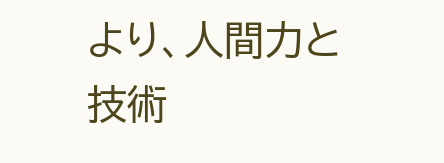より、人間力と技術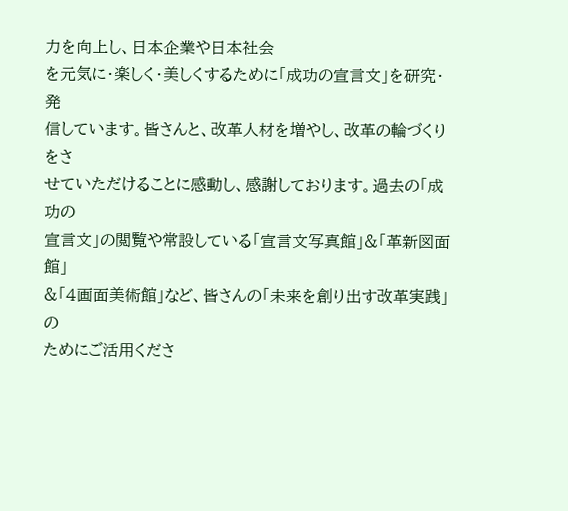力を向上し、日本企業や日本社会
を元気に・楽しく・美しくするために「成功の宣言文」を研究・発
信しています。皆さんと、改革人材を増やし、改革の輪づくりをさ
せていただけることに感動し、感謝しております。過去の「成功の
宣言文」の閲覧や常設している「宣言文写真館」&「革新図面館」
&「4画面美術館」など、皆さんの「未来を創り出す改革実践」の
ためにご活用くださ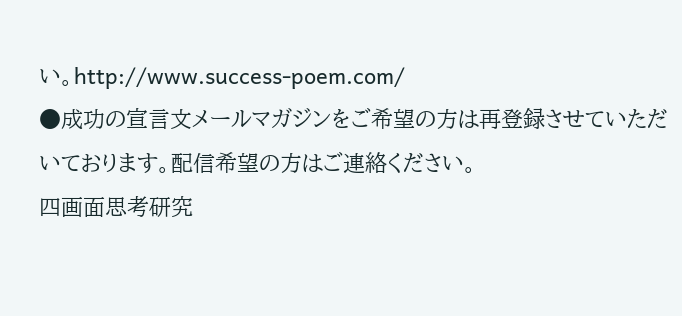い。http://www.success-poem.com/
●成功の宣言文メールマガジンをご希望の方は再登録させていただ
いております。配信希望の方はご連絡ください。
四画面思考研究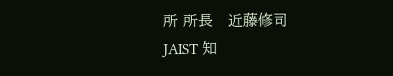所 所長   近藤修司
JAIST 知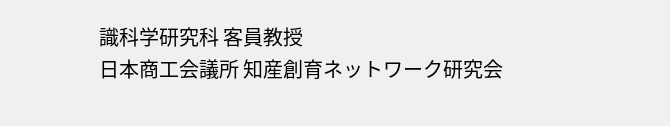識科学研究科 客員教授
日本商工会議所 知産創育ネットワーク研究会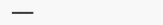━━━